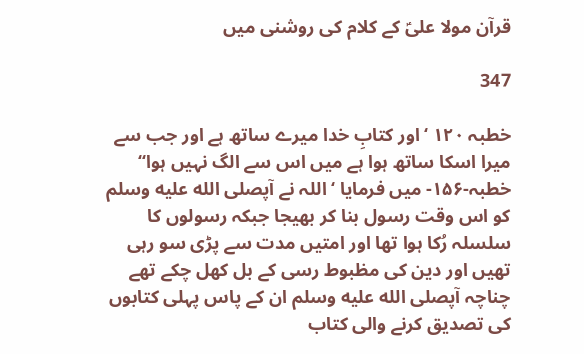قرآن مولا علیؑ کے کلام کی روشنی میں

347

خطبہ ۱۲۰ ‘ اور کتابِ خدا میرے ساتھ ہے اور جب سے میرا اسکا ساتھ ہوا ہے میں اس سے الگ نہیں ہوا‘‘
خطبہ-۱۵۶- میں فرمایا ‘ اللہ نے آپصلى الله عليه وسلم کو اس وقت رسول بنا کر بھیجا جبکہ رسولوں کا سلسلہ رُکا ہوا تھا اور امتیں مدت سے پڑی سو رہی تھیں اور دین کی مظبوط رسی کے بل کھل چکے تھے چناچہ آپصلى الله عليه وسلم ان کے پاس پہلی کتابوں کی تصدیق کرنے والی کتاب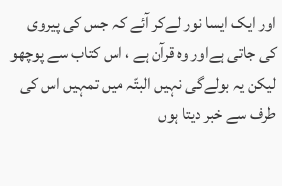اور ایک ایسا نور لےکر آئے کہ جس کی پیروی کی جاتی ہےاور وہ قرآن ہے ، اس کتاب سے پوچھو لیکن یہ بولےگی نہیں البتّہ میں تمہیں اس کی طرف سے خبر دیتا ہوں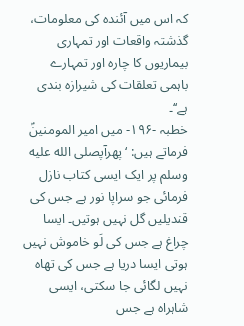کہ اس میں آئندہ کی معلومات، گذشتہ واقعات اور تمہاری بیماریوں کا چارہ اور تمہارے باہمی تعلقات کی شیرازہ بندی ہے‘‘۔
خطبہ -۱۹۶- میں امیر المومنینؑ فرماتے ہیں: ‘ پھرآپصلى الله عليه وسلم پر ایک ایسی کتاب نازل فرمائی جو سراپا نور ہے جس کی قندیلیں گل نہیں ہوتیں۔ ایسا چراغ ہے جس کی لَو خاموش نہیں ہوتی ایسا دریا ہے جس کی تھاہ نہیں لگائی جا سکتی، ایسی شاہراہ ہے جس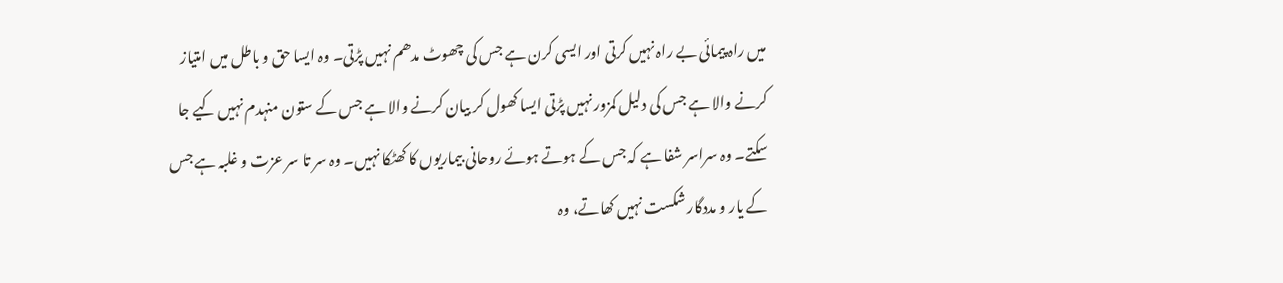میں راہ پیمائی بے راہ نہیں کرتی اور ایسی کرن ہے جس کی چھوٹ مدھم نہیں پڑتی۔ وہ ایسا حق و باطل میں امتیاز کرنے والا ہے جس کی دلیل کمزور نہیں پڑتی ایسا کھول کر بیان کرنے والا ہے جس کے ستون منہدم نہیں کیے جا سکتے۔ وہ سراسر شفا ہے کہ جس کے ہوتے ہوئے روحانی بیماریوں کا کھٹکا نہیں۔ وہ سر تا سر عزت و غلبہ ہے جس کے یار و مددگار شکست نہیں کھاتے، وہ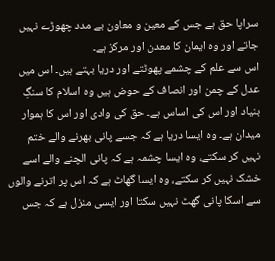سراپا حق ہے جس کے معین و معاون بے مدد چھوڑے نہیں جاتے اور وہ ایمان کا معدن اور مرکز ہے۔
اس سے علم کے چشمے پھوٹتے اور دریا بہتے ہیں۔ اس میں عدل کے چمن اور انصاف کے حوض ہیں وہ اسلام کا سنگِ بنیاد اور اس کی اساس ہے۔ حق کی وادی اور اس کا ہموار میدان ہے۔ وہ ایسا دریا ہے کہ جسے پانی بھرنے والے ختم نہیں کر سکتے، وہ ایسا چشمہ ہے کہ پانی الچنے والے اسے خشک نہیں کر سکتے، وہ ایسا گھاٹ ہے کہ اس پر اترنے والوں سے اسکا پانی گھٹ نہیں سکتا اور ایسی منزل ہے کہ جس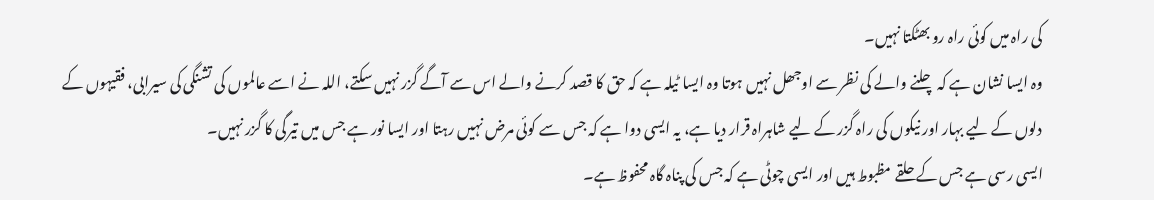کی راہ میں کوئی راہ رو بھٹکتا نہیں۔
وہ ایسا نشان ہے کہ چلنے والے کی نظر سے اوجھل نہیں ہوتا وہ ایسا ٹیلہ ہے کہ حق کا قصد کرنے والے اس سے آگے گزر نہیں سکتے، اللہ نے اسے عالموں کی تشنگی کی سیرابی، فقیہوں کے دلوں کے لیے بہار اور نیکوں کی راہ گزر کے لیے شاہراہ قرار دیا ہے، یہ ایسی دوا ہے کہ جس سے کوئی مرض نہیں رہتا اور ایسا نور ہے جس میں تیرگی کا گزر نہیں۔
ایسی رسی ہے جس کے حلقے مظبوط ہیں اور ایسی چوٹی ہے کہ جس کی پناہ گاہ محفوظ ہے۔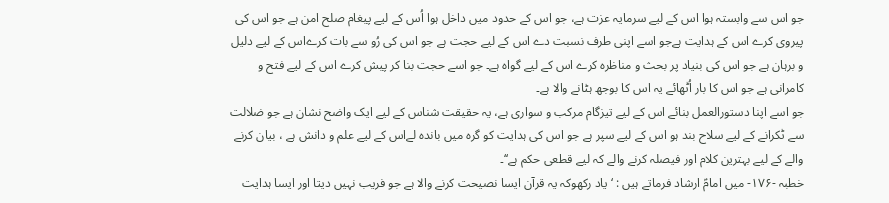جو اس سے وابستہ ہوا اس کے لیے سرمایہ عزت ہے، جو اس کے حدود میں داخل ہوا اُس کے لیے پیغام صلح امن ہے جو اس کی پیروی کرے اس کے ہدایت ہےجو اسے اپنی طرف نسبت دے اس کے لیے حجت ہے جو اس کی رُو سے بات کرےاس کے لیے دلیل و برہان ہے جو اس کی بنیاد پر بحث و مناظرہ کرے اس کے لیے گواہ ہے۔ جو اسے حجت بنا کر پیش کرے اس کے لیے فتح و کامرانی ہے جو اس کا بار اُٹھائے یہ اس کا بوجھ ہٹانے والا ہے۔
جو اسے اپنا دستورالعمل بنائے اس کے لیے تیزگام مرکب و سواری ہے، یہ حقیقت شناس کے لیے ایک واضح نشان ہے جو ضلالت سے ٹکرانے کے لیے سلاح بند ہو اس کے لیے سپر ہے جو اس کی ہدایت کو گرہ میں باندہ لےاس کے لیے علم و دانش ہے ، بیان کرنے والے کے لیے بہترین کلام اور فیصلہ کرنے والے کہ لیے قطعی حکم ہے‘‘۔
خطبہ -۱۷۶- میں امامؑ ارشاد فرماتے ہیں : ‘ یاد رکھوکہ یہ قرآن ایسا نصیحت کرنے والا ہے جو فریب نہیں دیتا اور ایسا ہدایت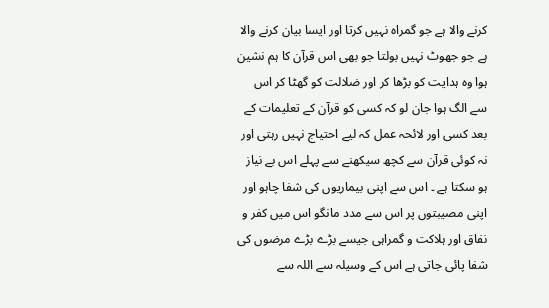کرنے والا ہے جو گمراہ نہیں کرتا اور ایسا بیان کرنے والا ہے جو جھوٹ نہیں بولتا جو بھی اس قرآن کا ہم نشین ہوا وہ ہدایت کو بڑھا کر اور ضلالت کو گھٹا کر اس سے الگ ہوا جان لو کہ کسی کو قرآن کے تعلیمات کے بعد کسی اور لائحہ عمل کہ لیے احتیاج نہیں رہتی اور نہ کوئی قرآن سے کچھ سیکھنے سے پہلے اس بے نیاز ہو سکتا ہے ۔ اس سے اپنی بیماریوں کی شفا چاہو اور اپنی مصیبتوں پر اس سے مدد مانگو اس میں کفر و نفاق اور ہلاکت و گمراہی جیسے بڑے بڑے مرضوں کی شفا پائی جاتی ہے اس کے وسیلہ سے اللہ سے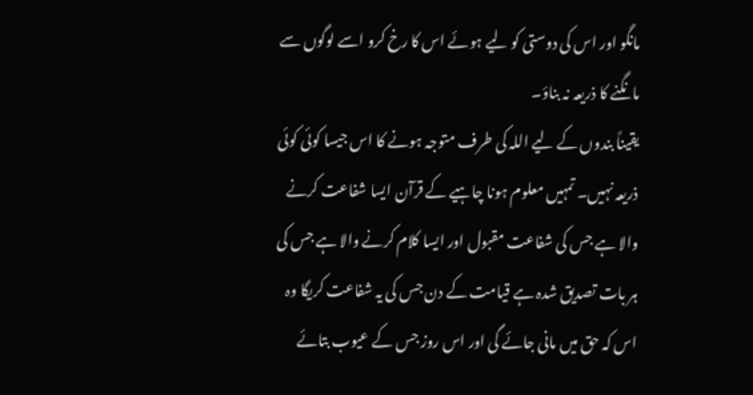مانگو اور اس کی دوستی کو لیے ہوئے اس کا رخ کرو اسے لوگوں سے مانگنے کا ذریعہ نہ بناؤ۔
یقیناً بندوں کے لیے اللہ کی طرف متوجہ ہونے کا اس جیسا کوئی کوئی ذریعہ نہیں۔ تمہیں معلوم ہونا چاہیے کے قرآن ایسا شفاعت کرنے والا ہے جس کی شفاعت مقبول اور ایسا کلام کرنے والا ہے جس کی ہر بات تصدیق شدہ ہے قیامت کے دن جس کی یہ شفاعت کریگا وہ اس کہ حق میں مانی جائے گی اور اس روز جس کے عیوب بتائے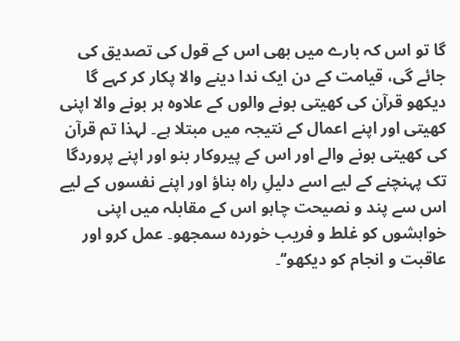گا تو اس کہ بارے میں بھی اس کے قول کی تصدیق کی جائے گی، قیامت کے دن ایک ندا دینے والا پکار کر کہے گا دیکھو قرآن کی کھیتی بونے والوں کے علاوہ ہر بونے والا اپنی کھیتی اور اپنے اعمال کے نتیجہ میں مبتلا ہے۔ لہذا تم قرآن کی کھیتی بونے والے اور اس کے پیروکار بنو اور اپنے پروردگا تک پہنچنے کے لیے اسے دلیلِ راہ بناؤ اور اپنے نفسوں کے لیے اس سے پند و نصیحت چاہو اس کے مقابلہ میں اپنی خواہشوں کو غلط و فریب خوردہ سمجھو۔ عمل کرو اور عاقبت و انجام کو دیکھو‘‘۔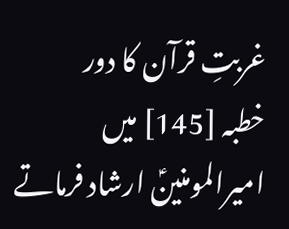غربتِ قرآن کا دور
خطبہ [145] میں امیرالمومنینؑ ارشاد فرماتے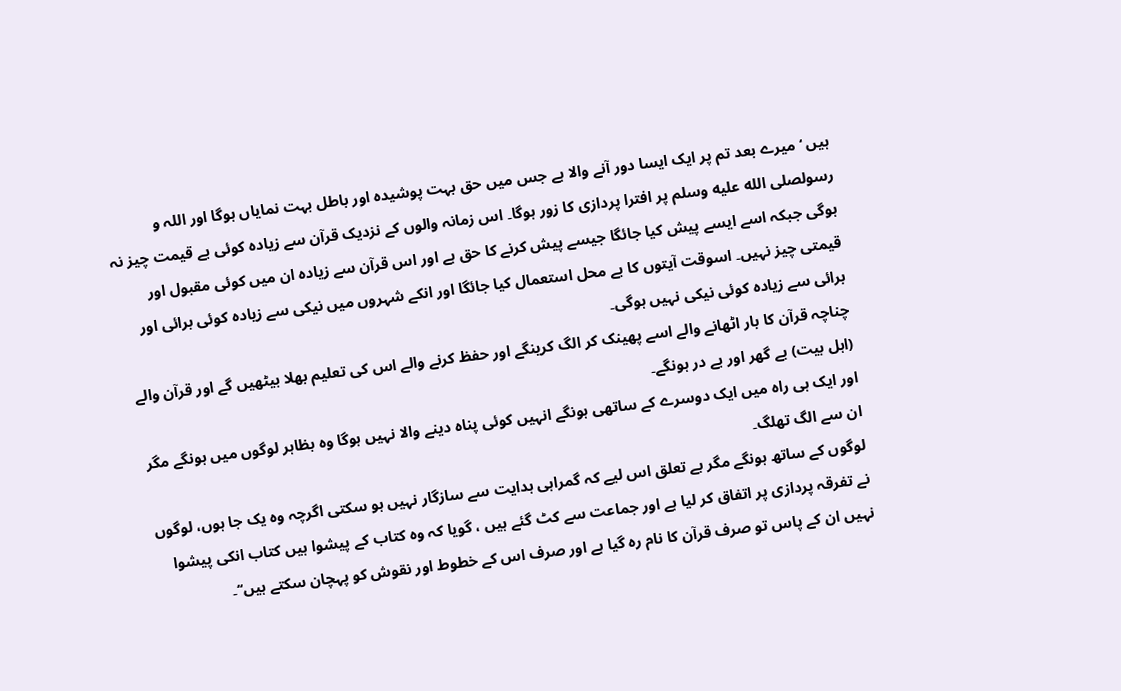ہیں ‘ میرے بعد تم پر ایک ایسا دور آنے والا ہے جس میں حق بہت پوشیدہ اور باطل بہت نمایاں ہوگا اور اللہ و رسولصلى الله عليه وسلم پر افترا پردازی کا زور ہوگا۔ اس زمانہ والوں کے نزدیک قرآن سے زیادہ کوئی بے قیمت چیز نہ ہوگی جبکہ اسے ایسے پیش کیا جائگا جیسے پیش کرنے کا حق ہے اور اس قرآن سے زیادہ ان میں کوئی مقبول اور قیمتی چیز نہیں۔ اسوقت آیتوں کا بے محل استعمال کیا جائگا اور انکے شہروں میں نیکی سے زیادہ کوئی برائی اور برائی سے زیادہ کوئی نیکی نہیں ہوگی۔
چناچہ قرآن کا بار اٹھانے والے اسے پھینک کر الگ کرینگے اور حفظ کرنے والے اس کی تعلیم بھلا بیٹھیں گے اور قرآن والے (اہل بیت) بے گھر اور بے در ہونگے۔
اور ایک ہی راہ میں ایک دوسرے کے ساتھی ہونگے انہیں کوئی پناہ دینے والا نہیں ہوگا وہ بظاہر لوگوں میں ہونگے مگر ان سے الگ تھلگ۔
لوگوں کے ساتھ ہونگے مگر بے تعلق اس لیے کہ گمراہی ہدایت سے سازگار نہیں ہو سکتی اگرچہ وہ یک جا ہوں، لوگوں نے تفرقہ پردازی پر اتفاق کر لیا ہے اور جماعت سے کٹ گئے ہیں ، گویا کہ وہ کتاب کے پیشوا ہیں کتاب انکی پیشوا نہیں ان کے پاس تو صرف قرآن کا نام رہ گیا ہے اور صرف اس کے خطوط اور نقوش کو پہچان سکتے ہیں‘‘۔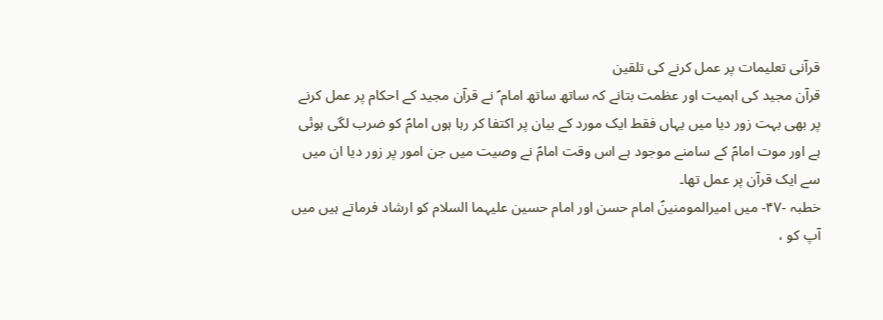قرآنی تعلیمات پر عمل کرنے کی تلقین
قرآن مجید کی اہمیت اور عظمت بتانے کہ ساتھ ساتھ امام ؑ نے قرآن مجید کے احکام پر عمل کرنے پر بھی بہت زور دیا میں یہاں فقط ایک مورد کے بیان پر اکتفا کر رہا ہوں امامؑ کو ضرب لگی ہوئی ہے اور موت امامؑ کے سامنے موجود ہے اس وقت امامؑ نے وصیت میں جن امور پر زور دیا ان میں سے ایک قرآن پر عمل تھا۔
خطبہ -۴۷- میں امیرالمومنینؑ امام حسن اور امام حسین علیہما السلام کو ارشاد فرماتے ہیں میں آپ کو ،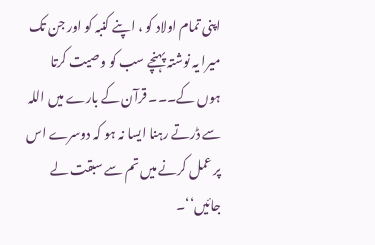اپنی تمام اولاد کو ، اپنے کنبہ کو اور جن تک میرا یہ نوشتہ پہنچے سب کو وصیت کرتا ہوں کے۔۔۔ قرآن کے بارے میں اللہ سے ڈرتے رہنا ایسا نہ ہو کہ دوسرے اس پر عمل کرنے میں تم سے سبقت لے جائیں‘‘۔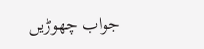جواب چھوڑیں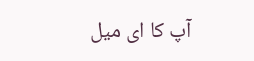آپ کا ای میل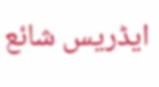ایڈریس شائع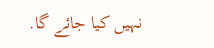نہیں کیا جائے گا.